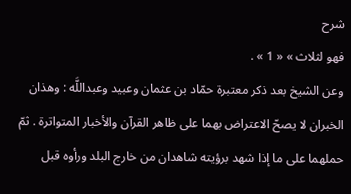شرح
فهو لثلاث » « 1 » .
وعن الشيخ بعد ذكر معتبرة حمّاد بن عثمان وعبيد وعبداللَّه : وهذان الخبران لا يصحّ الاعتراض بهما على ظاهر القرآن والأخبار المتواترة . ثمّ حملهما على ما إذا شهد برؤيته شاهدان من خارج البلد ورأوه قبل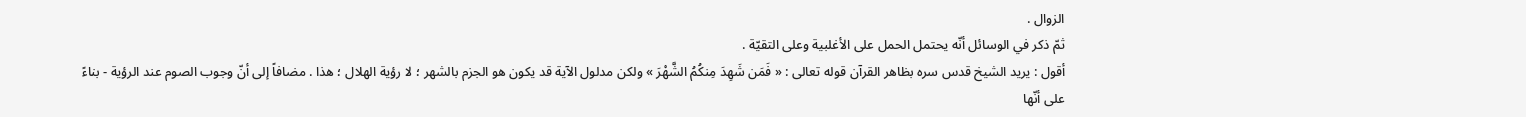الزوال .
ثمّ ذكر في الوسائل أنّه يحتمل الحمل على الأغلبية وعلى التقيّة .
أقول : يريد الشيخ قدس سره بظاهر القرآن قوله تعالى : « فَمَن شَهِدَ مِنكُمُ الشَّهْرَ » ولكن مدلول الآية قد يكون هو الجزم بالشهر ؛ لا رؤية الهلال ؛ هذا . مضافاً إلى أنّ وجوب الصوم عند الرؤية - بناءً على أنّها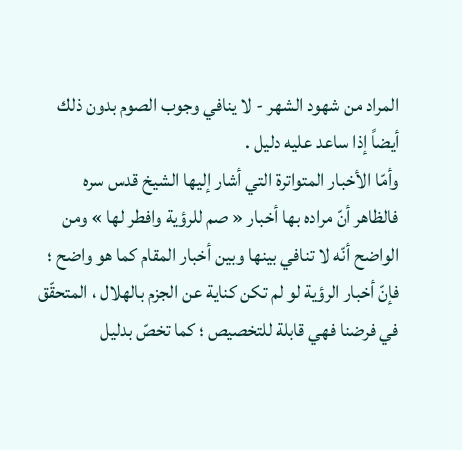المراد من شهود الشهر - لا ينافي وجوب الصوم بدون ذلك أيضاً إذا ساعد عليه دليل .
وأمّا الأخبار المتواترة التي أشار إليها الشيخ قدس سره فالظاهر أنّ مراده بها أخبار « صم للرؤية وافطر لها » ومن الواضح أنّه لا تنافي بينها وبين أخبار المقام كما هو واضح ؛ فإنّ أخبار الرؤية لو لم تكن كناية عن الجزم بالهلال ، المتحقّق في فرضنا فهي قابلة للتخصيص ؛ كما تخصّ بدليل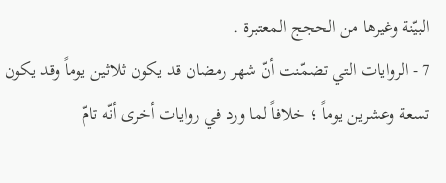البيّنة وغيرها من الحجج المعتبرة .
7 - الروايات التي تضمّنت أنّ شهر رمضان قد يكون ثلاثين يوماً وقد يكون تسعة وعشرين يوماً ؛ خلافاً لما ورد في روايات أخرى أنّه تامّ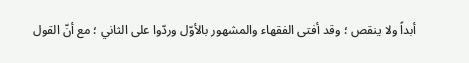أبداً ولا ينقص ؛ وقد أفتى الفقهاء والمشهور بالأوّل وردّوا على الثاني ؛ مع أنّ القول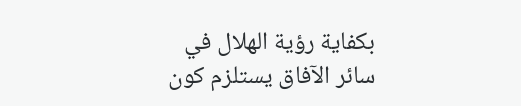بكفاية رؤية الهلال في سائر الآفاق يستلزم كون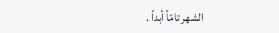الشهر تامّاً أبداً .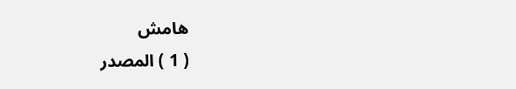هامش
( 1 ) المصدر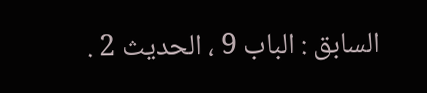السابق : الباب 9 ، الحديث 2 .